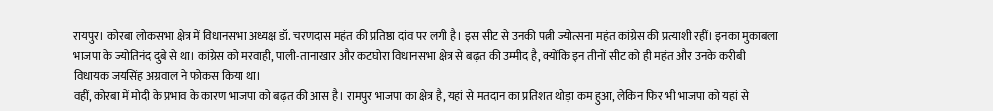रायपुर। कोरबा लोकसभा क्षेत्र में विधानसभा अध्यक्ष डॉ. चरणदास महंत की प्रतिष्ठा दांव पर लगी है। इस सीट से उनकी पत्नी ज्योत्सना महंत कांग्रेस की प्रत्याशी रहीं। इनका मुकाबला भाजपा के ज्योतिनंद दुबे से था। कांग्रेस को मरवाही, पाली-तानाखार और कटघोरा विधानसभा क्षेत्र से बढ़त की उम्मीद है, क्योंकि इन तीनों सीट को ही महंत और उनके करीबी विधायक जयसिंह अग्रवाल ने फोकस किया था।
वहीं, कोरबा में मोदी के प्रभाव के कारण भाजपा को बढ़त की आस है। रामपुर भाजपा का क्षेत्र है, यहां से मतदान का प्रतिशत थोड़ा कम हुआ, लेकिन फिर भी भाजपा को यहां से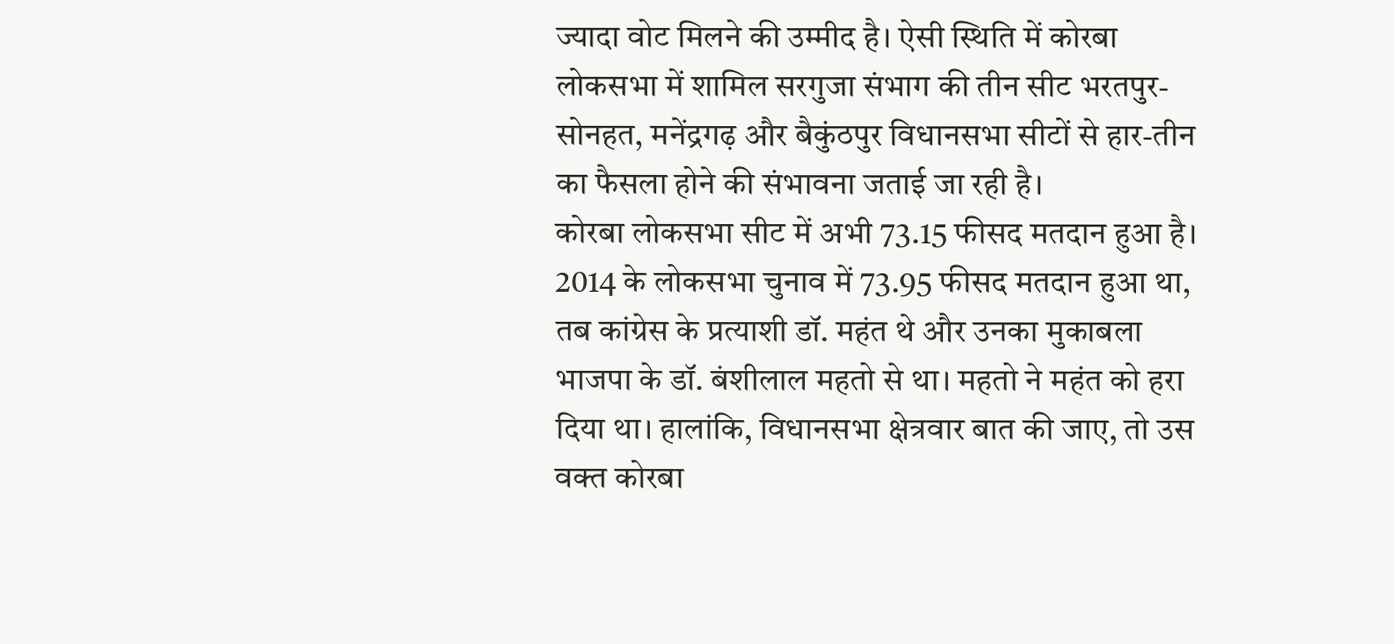ज्यादा वोट मिलने की उम्मीद है। ऐसी स्थिति में कोरबा लोकसभा में शामिल सरगुजा संभाग की तीन सीट भरतपुर-सोनहत, मनेंद्रगढ़ और बैकुंठपुर विधानसभा सीटों से हार-तीन का फैसला होने की संभावना जताई जा रही है।
कोरबा लोकसभा सीट में अभी 73.15 फीसद मतदान हुआ है। 2014 के लोकसभा चुनाव में 73.95 फीसद मतदान हुआ था, तब कांग्रेस के प्रत्याशी डॉ. महंत थे और उनका मुकाबला भाजपा के डॉ. बंशीलाल महतो से था। महतो ने महंत को हरा दिया था। हालांकि, विधानसभा क्षेत्रवार बात की जाए, तो उस वक्त कोरबा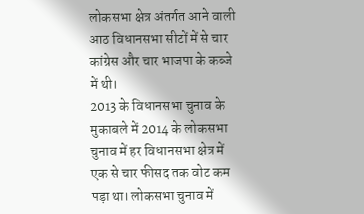लोकसभा क्षेत्र अंतर्गत आने वाली आठ विधानसभा सीटों में से चार कांग्रेस और चार भाजपा के कब्जे में थी।
2013 के विधानसभा चुनाव के मुकाबले में 2014 के लोकसभा चुनाव में हर विधानसभा क्षेत्र में एक से चार फीसद तक वोट कम पड़ा था। लोकसभा चुनाव में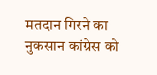मतदान गिरने का नुकसान कांग्रेस को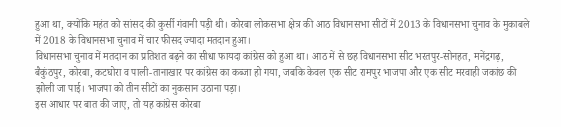हुआ था, क्योंकि महंत को सांसद की कुर्सी गंवानी पड़ी थी। कोरबा लोकसभा क्षेत्र की आठ विधानसभा सीटों में 2013 के विधानसभा चुनाव के मुकाबले में 2018 के विधानसभा चुनाव में चार फीसद ज्यादा मतदान हुआ।
विधानसभा चुनाव में मतदान का प्रतिशत बढ़ने का सीधा फायदा कांग्रेस को हुआ था। आठ में से छह विधानसभा सीट भरतपुर-सोनहत, मनेंद्रगढ़, बैकुंठपुर, कोरबा, कटघोरा व पाली-तानाखार पर कांग्रेस का कब्जा हो गया, जबकि केवल एक सीट रामपुर भाजपा और एक सीट मरवाही जकांछ की झोली जा पाई। भाजपा को तीन सीटों का नुकसान उठाना पड़ा।
इस आधार पर बात की जाए, तो यह कांग्रेस कोरबा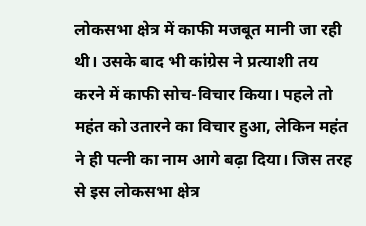लोकसभा क्षेत्र में काफी मजबूत मानी जा रही थी। उसके बाद भी कांग्रेस ने प्रत्याशी तय करने में काफी सोच-विचार किया। पहले तो महंत को उतारने का विचार हुआ, लेकिन महंत ने ही पत्नी का नाम आगे बढ़ा दिया। जिस तरह से इस लोकसभा क्षेत्र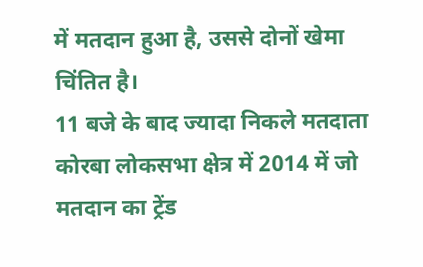में मतदान हुआ है, उससे दोनों खेमा चिंतित है।
11 बजे के बाद ज्यादा निकले मतदाता
कोरबा लोकसभा क्षेत्र में 2014 में जो मतदान का ट्रेंड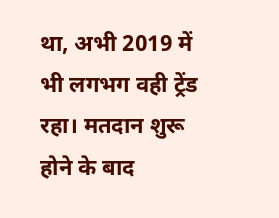था, अभी 2019 में भी लगभग वही ट्रेंड रहा। मतदान शुरू होने के बाद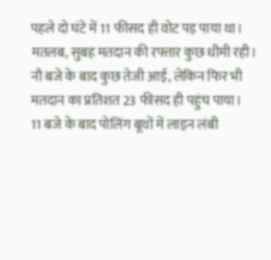पहले दो घंटे में 11 फीसद ही वोट पड़ पाया था। मतलब, सुबह मतदान की रफ्तार कुछ धीमी रही। नौ बजे के बाद कुछ तेजी आई, लेकिन फिर भी मतदान का प्रतिशत 23 फीसद ही पहुंच पाया।
11 बजे के बाद पोलिंग बूथों में लाइन लंबी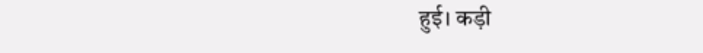हुई। कड़ी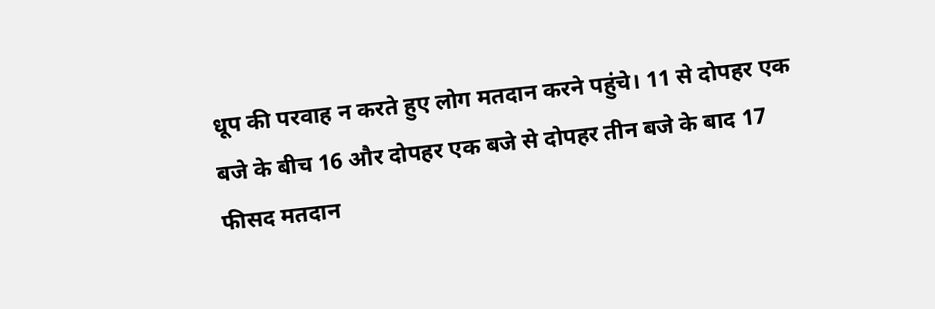धूप की परवाह न करते हुए लोग मतदान करने पहुंचे। 11 से दोपहर एक बजे के बीच 16 और दोपहर एक बजे से दोपहर तीन बजे के बाद 17 फीसद मतदान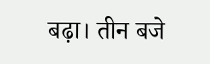बढ़ा। तीन बजे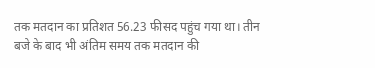तक मतदान का प्रतिशत 56.23 फीसद पहुंच गया था। तीन बजे के बाद भी अंतिम समय तक मतदान की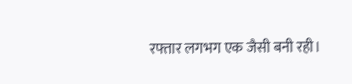रफ्तार लगभग एक जैसी बनी रही।